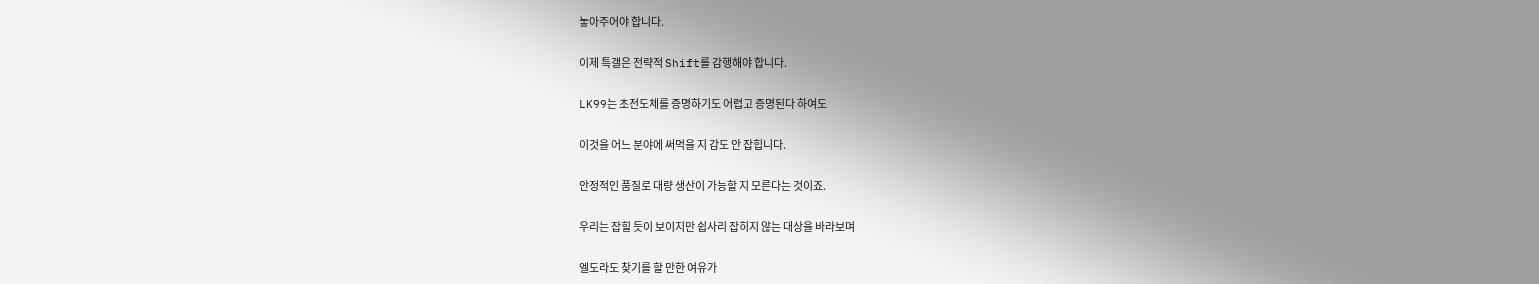놓아주어야 합니다.

이제 특갤은 전략적 Shift를 감행해야 합니다.

LK99는 초전도체를 증명하기도 어렵고 증명된다 하여도

이것을 어느 분야에 써먹을 지 감도 안 잡힙니다.

안정적인 품질로 대량 생산이 가능할 지 모른다는 것이죠.

우리는 잡힐 듯이 보이지만 쉽사리 잡히지 않는 대상을 바라보며

엘도라도 찾기를 할 만한 여유가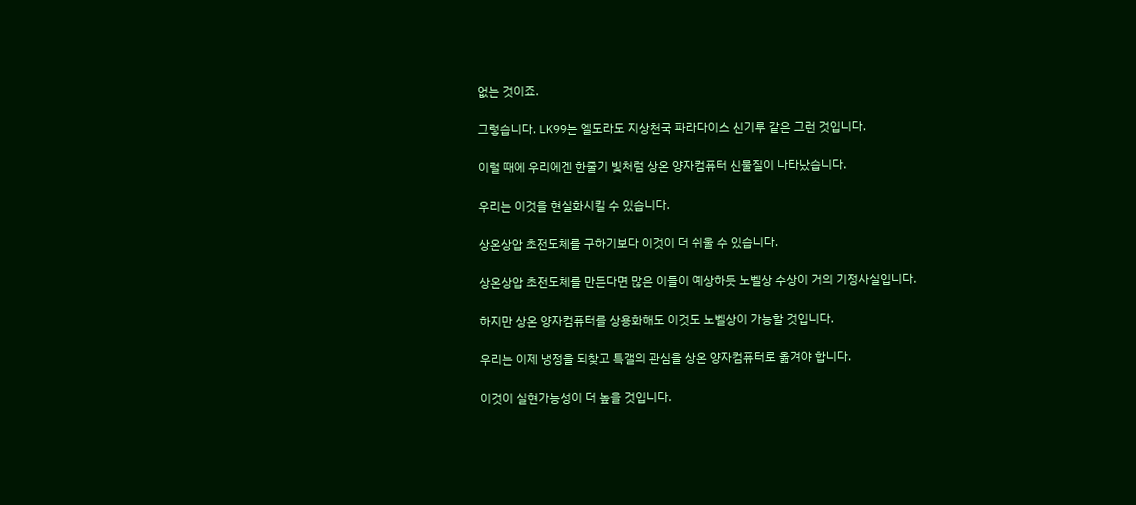없는 것이죠.

그렇습니다. LK99는 엘도라도 지상천국 파라다이스 신기루 같은 그런 것입니다.

이럴 때에 우리에겐 한줄기 빛처럼 상온 양자컴퓨터 신물질이 나타났습니다.

우리는 이것을 현실화시킬 수 있습니다.

상온상압 초전도체를 구하기보다 이것이 더 쉬울 수 있습니다.

상온상압 초전도체를 만든다면 많은 이들이 예상하듯 노벨상 수상이 거의 기정사실입니다.

하지만 상온 양자컴퓨터를 상용화해도 이것도 노벨상이 가능할 것입니다.

우리는 이제 냉정을 되찾고 특갤의 관심을 상온 양자컴퓨터로 옮겨야 합니다.

이것이 실현가능성이 더 높을 것입니다.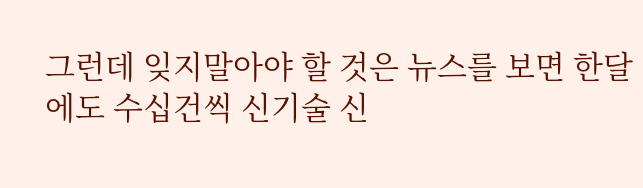그런데 잊지말아야 할 것은 뉴스를 보면 한달에도 수십건씩 신기술 신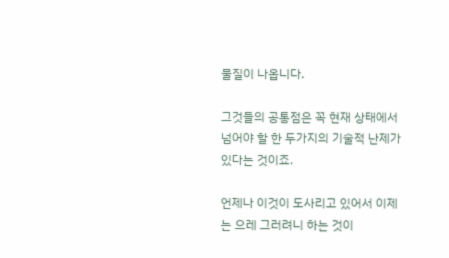물질이 나옵니다.

그것들의 공통점은 꼭 현재 상태에서 넘어야 할 한 두가지의 기술적 난제가 있다는 것이죠.

언제나 이것이 도사리고 있어서 이제는 으레 그러려니 하는 것이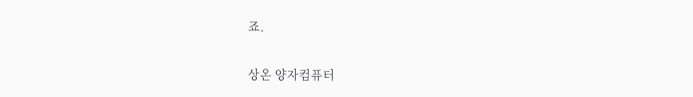죠.

상온 양자컴퓨터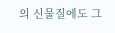의 신물질에도 그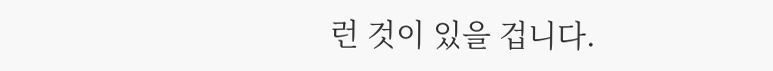런 것이 있을 겁니다.